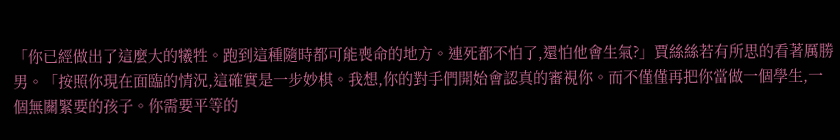「你已經做出了這麼大的犧牲。跑到這種隨時都可能喪命的地方。連死都不怕了,還怕他會生氣?」賈絲絲若有所思的看著厲勝男。「按照你現在面臨的情況,這確實是一步妙棋。我想,你的對手們開始會認真的審視你。而不僅僅再把你當做一個學生,一個無關緊要的孩子。你需要平等的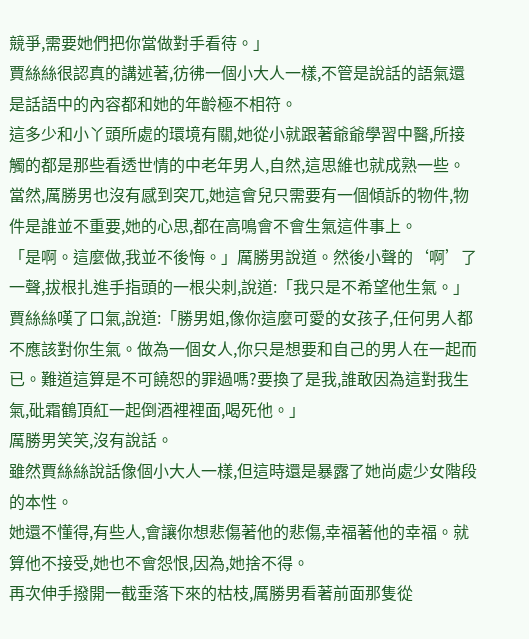競爭,需要她們把你當做對手看待。」
賈絲絲很認真的講述著,彷彿一個小大人一樣,不管是說話的語氣還是話語中的內容都和她的年齡極不相符。
這多少和小丫頭所處的環境有關,她從小就跟著爺爺學習中醫,所接觸的都是那些看透世情的中老年男人,自然,這思維也就成熟一些。
當然,厲勝男也沒有感到突兀,她這會兒只需要有一個傾訴的物件,物件是誰並不重要,她的心思,都在高鳴會不會生氣這件事上。
「是啊。這麼做,我並不後悔。」厲勝男說道。然後小聲的‘啊’了一聲,拔根扎進手指頭的一根尖刺,說道:「我只是不希望他生氣。」
賈絲絲嘆了口氣,說道:「勝男姐,像你這麼可愛的女孩子,任何男人都不應該對你生氣。做為一個女人,你只是想要和自己的男人在一起而已。難道這算是不可饒恕的罪過嗎?要換了是我,誰敢因為這對我生氣,砒霜鶴頂紅一起倒酒裡裡面,喝死他。」
厲勝男笑笑,沒有說話。
雖然賈絲絲說話像個小大人一樣,但這時還是暴露了她尚處少女階段的本性。
她還不懂得,有些人,會讓你想悲傷著他的悲傷,幸福著他的幸福。就算他不接受,她也不會怨恨,因為,她捨不得。
再次伸手撥開一截垂落下來的枯枝,厲勝男看著前面那隻從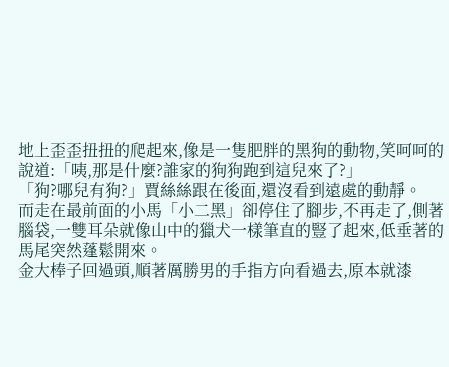地上歪歪扭扭的爬起來,像是一隻肥胖的黑狗的動物,笑呵呵的說道:「咦,那是什麼?誰家的狗狗跑到這兒來了?」
「狗?哪兒有狗?」賈絲絲跟在後面,還沒看到遠處的動靜。
而走在最前面的小馬「小二黑」卻停住了腳步,不再走了,側著腦袋,一雙耳朵就像山中的獵犬一樣筆直的豎了起來,低垂著的馬尾突然蓬鬆開來。
金大棒子回過頭,順著厲勝男的手指方向看過去,原本就漆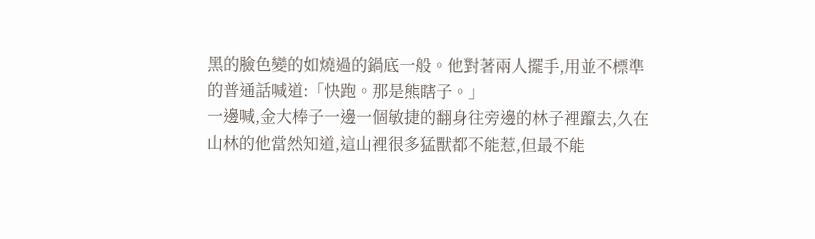黑的臉色變的如燒過的鍋底一般。他對著兩人擺手,用並不標準的普通話喊道:「快跑。那是熊瞎子。」
一邊喊,金大棒子一邊一個敏捷的翻身往旁邊的林子裡躥去,久在山林的他當然知道,這山裡很多猛獸都不能惹,但最不能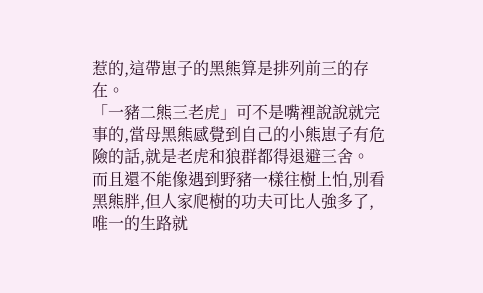惹的,這帶崽子的黑熊算是排列前三的存在。
「一豬二熊三老虎」可不是嘴裡說說就完事的,當母黑熊感覺到自己的小熊崽子有危險的話,就是老虎和狼群都得退避三舍。
而且還不能像遇到野豬一樣往樹上怕,別看黑熊胖,但人家爬樹的功夫可比人強多了,唯一的生路就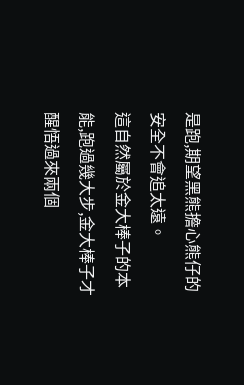是跑,期望黑熊擔心熊仔的安全不會追太遠。
這自然屬於金大棒子的本能,跑過幾大步,金大棒子才醒悟過來兩個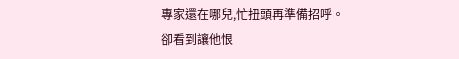專家還在哪兒,忙扭頭再準備招呼。
卻看到讓他恨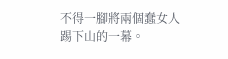不得一腳將兩個蠢女人踢下山的一幕。